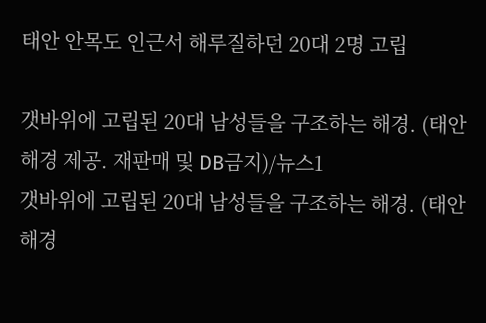태안 안목도 인근서 해루질하던 20대 2명 고립

갯바위에 고립된 20대 남성들을 구조하는 해경. (태안해경 제공. 재판매 및 DB금지)/뉴스1
갯바위에 고립된 20대 남성들을 구조하는 해경. (태안해경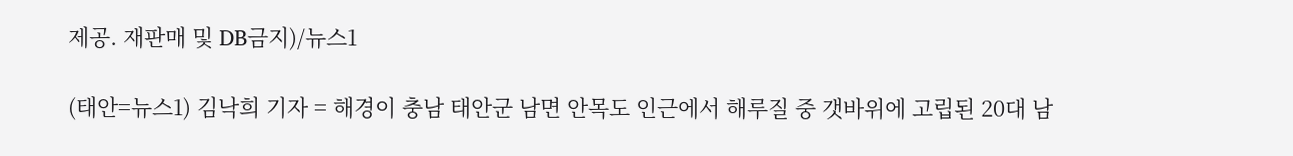제공. 재판매 및 DB금지)/뉴스1

(태안=뉴스1) 김낙희 기자 = 해경이 충남 태안군 남면 안목도 인근에서 해루질 중 갯바위에 고립된 20대 남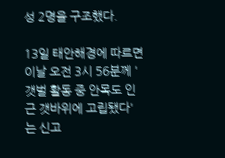성 2명을 구조했다.

13일 태안해경에 따르면 이날 오전 3시 56분께 '갯벌 활동 중 안목도 인근 갯바위에 고립됐다'는 신고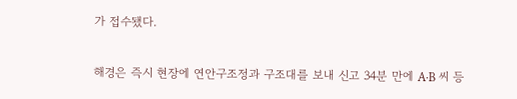가 접수됐다.

해경은 즉시 현장에 연안구조정과 구조대를 보내 신고 34분 만에 A·B 씨 등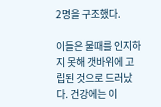2명을 구조했다.

이들은 물때를 인지하지 못해 갯바위에 고립된 것으로 드러났다. 건강에는 이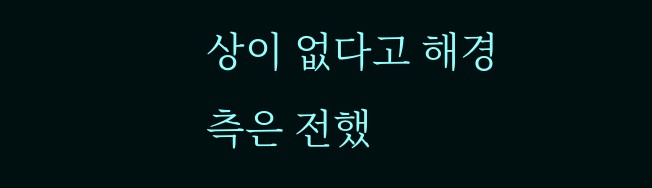상이 없다고 해경 측은 전했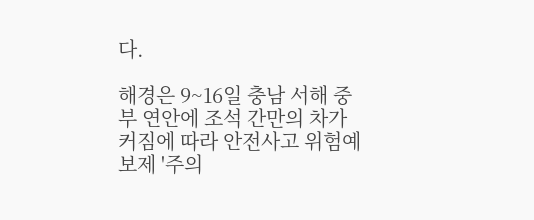다.

해경은 9~16일 충남 서해 중부 연안에 조석 간만의 차가 커짐에 따라 안전사고 위험예보제 '주의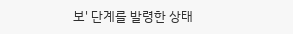보' 단계를 발령한 상태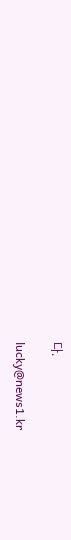다.

lucky@news1.kr